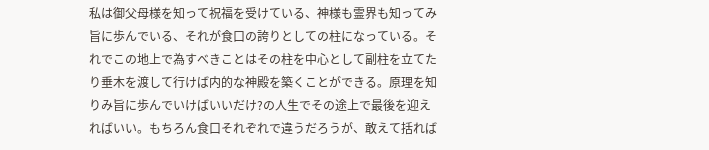私は御父母様を知って祝福を受けている、神様も霊界も知ってみ旨に歩んでいる、それが食口の誇りとしての柱になっている。それでこの地上で為すべきことはその柱を中心として副柱を立てたり垂木を渡して行けば内的な神殿を築くことができる。原理を知りみ旨に歩んでいけばいいだけ?の人生でその途上で最後を迎えればいい。もちろん食口それぞれで違うだろうが、敢えて括れば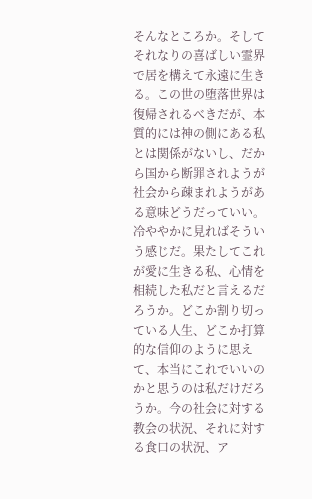そんなところか。そしてそれなりの喜ばしい霊界で居を構えて永遠に生きる。この世の堕落世界は復帰されるべきだが、本質的には神の側にある私とは関係がないし、だから国から断罪されようが社会から疎まれようがある意味どうだっていい。冷ややかに見ればそういう感じだ。果たしてこれが愛に生きる私、心情を相続した私だと言えるだろうか。どこか割り切っている人生、どこか打算的な信仰のように思えて、本当にこれでいいのかと思うのは私だけだろうか。今の社会に対する教会の状況、それに対する食口の状況、ア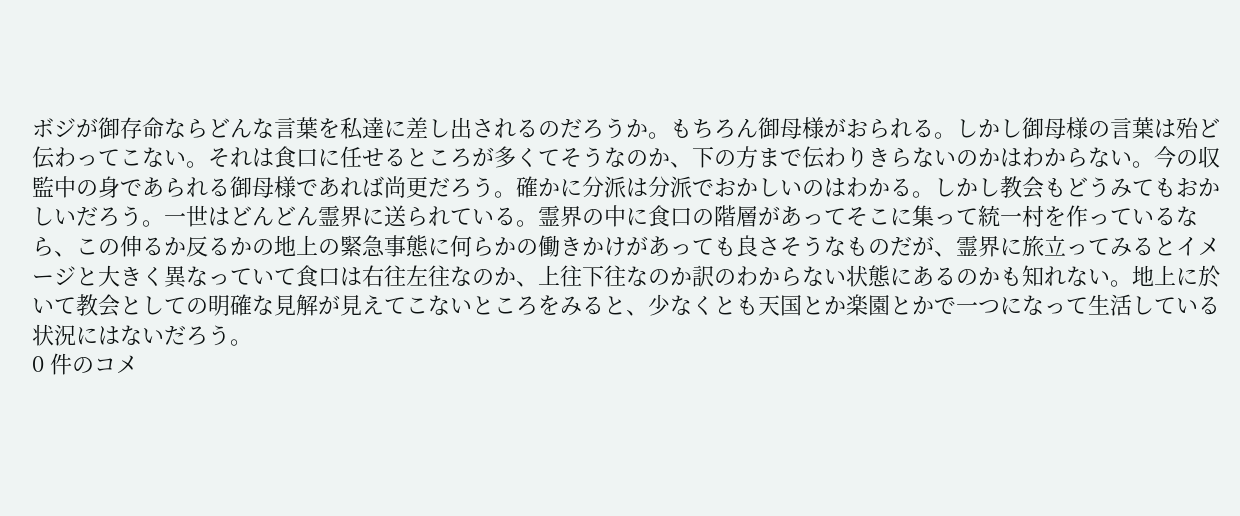ボジが御存命ならどんな言葉を私達に差し出されるのだろうか。もちろん御母様がおられる。しかし御母様の言葉は殆ど伝わってこない。それは食口に任せるところが多くてそうなのか、下の方まで伝わりきらないのかはわからない。今の収監中の身であられる御母様であれば尚更だろう。確かに分派は分派でおかしいのはわかる。しかし教会もどうみてもおかしいだろう。一世はどんどん霊界に送られている。霊界の中に食口の階層があってそこに集って統一村を作っているなら、この伸るか反るかの地上の緊急事態に何らかの働きかけがあっても良さそうなものだが、霊界に旅立ってみるとイメージと大きく異なっていて食口は右往左往なのか、上往下往なのか訳のわからない状態にあるのかも知れない。地上に於いて教会としての明確な見解が見えてこないところをみると、少なくとも天国とか楽園とかで一つになって生活している状況にはないだろう。
0 件のコメ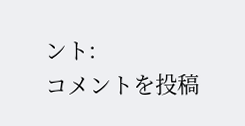ント:
コメントを投稿